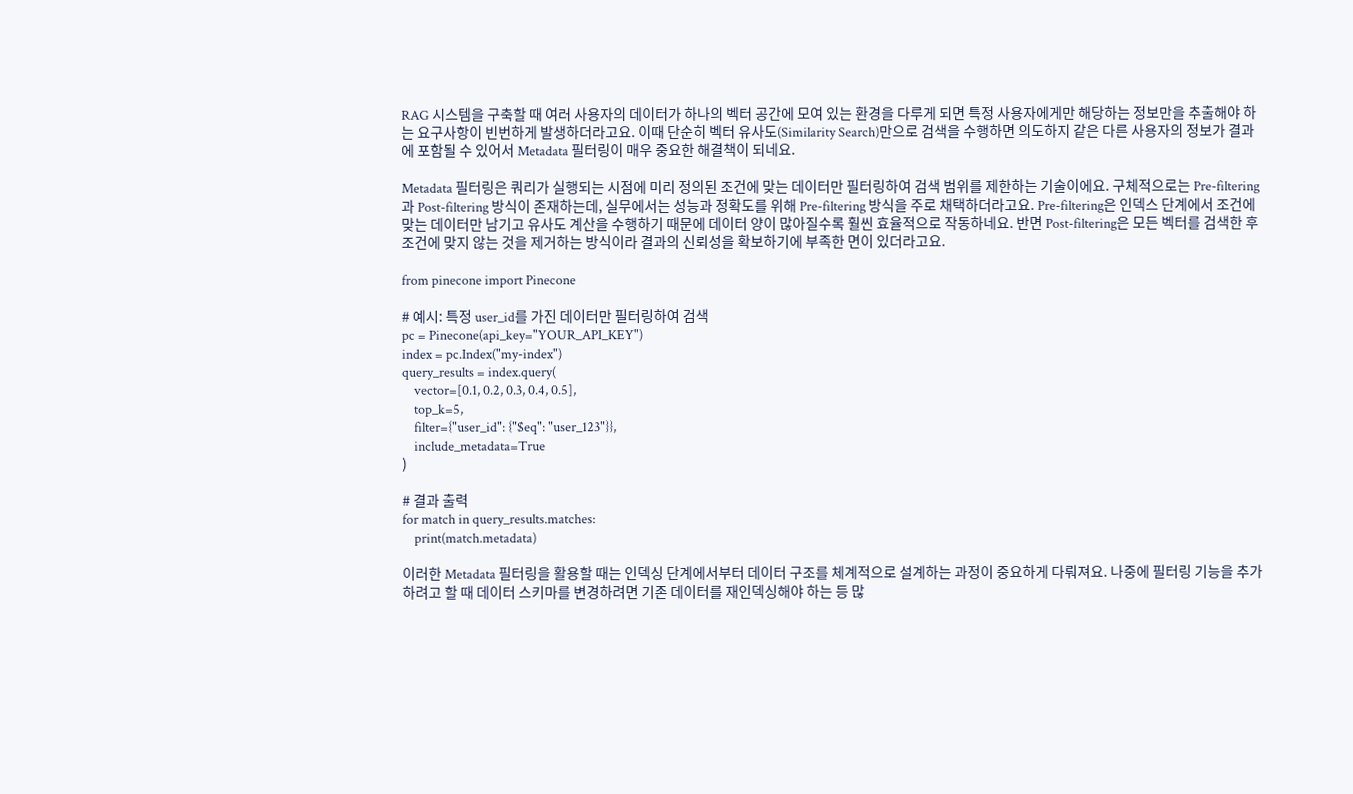RAG 시스템을 구축할 때 여러 사용자의 데이터가 하나의 벡터 공간에 모여 있는 환경을 다루게 되면 특정 사용자에게만 해당하는 정보만을 추출해야 하는 요구사항이 빈번하게 발생하더라고요. 이때 단순히 벡터 유사도(Similarity Search)만으로 검색을 수행하면 의도하지 같은 다른 사용자의 정보가 결과에 포함될 수 있어서 Metadata 필터링이 매우 중요한 해결책이 되네요.

Metadata 필터링은 쿼리가 실행되는 시점에 미리 정의된 조건에 맞는 데이터만 필터링하여 검색 범위를 제한하는 기술이에요. 구체적으로는 Pre-filtering과 Post-filtering 방식이 존재하는데, 실무에서는 성능과 정확도를 위해 Pre-filtering 방식을 주로 채택하더라고요. Pre-filtering은 인덱스 단계에서 조건에 맞는 데이터만 남기고 유사도 계산을 수행하기 때문에 데이터 양이 많아질수록 훨씬 효율적으로 작동하네요. 반면 Post-filtering은 모든 벡터를 검색한 후 조건에 맞지 않는 것을 제거하는 방식이라 결과의 신뢰성을 확보하기에 부족한 면이 있더라고요.

from pinecone import Pinecone

# 예시: 특정 user_id를 가진 데이터만 필터링하여 검색
pc = Pinecone(api_key="YOUR_API_KEY")
index = pc.Index("my-index")
query_results = index.query(
    vector=[0.1, 0.2, 0.3, 0.4, 0.5],
    top_k=5,
    filter={"user_id": {"$eq": "user_123"}},
    include_metadata=True
)

# 결과 출력
for match in query_results.matches:
    print(match.metadata)

이러한 Metadata 필터링을 활용할 때는 인덱싱 단계에서부터 데이터 구조를 체계적으로 설계하는 과정이 중요하게 다뤄져요. 나중에 필터링 기능을 추가하려고 할 때 데이터 스키마를 변경하려면 기존 데이터를 재인덱싱해야 하는 등 많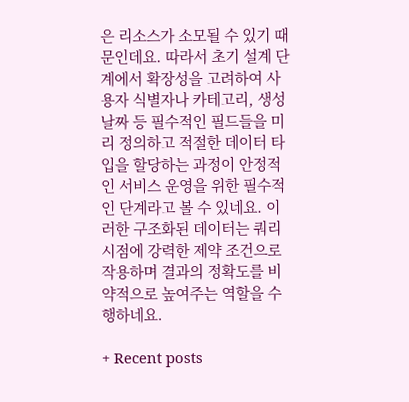은 리소스가 소모될 수 있기 때문인데요. 따라서 초기 설계 단계에서 확장성을 고려하여 사용자 식별자나 카테고리, 생성 날짜 등 필수적인 필드들을 미리 정의하고 적절한 데이터 타입을 할당하는 과정이 안정적인 서비스 운영을 위한 필수적인 단계라고 볼 수 있네요. 이러한 구조화된 데이터는 쿼리 시점에 강력한 제약 조건으로 작용하며 결과의 정확도를 비약적으로 높여주는 역할을 수행하네요.

+ Recent posts